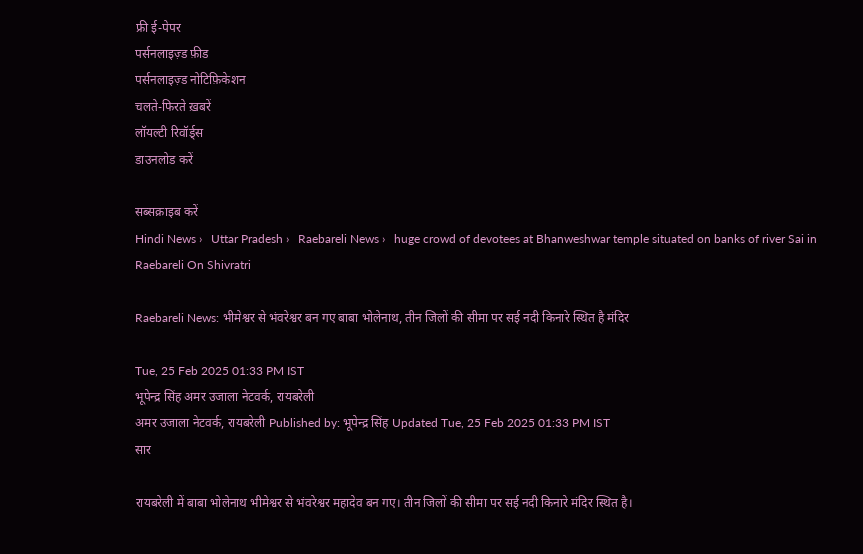फ्री ई-पेपर
पर्सनलाइज़्ड फ़ीड
पर्सनलाइज़्ड नोटिफ़िकेशन
चलते-फिरते ख़बरें
लॉयल्टी रिवॉर्ड्स
डाउनलोड करें

सब्सक्राइब करें
Hindi News ›   Uttar Pradesh ›   Raebareli News ›   huge crowd of devotees at Bhanweshwar temple situated on banks of river Sai in Raebareli On Shivratri

Raebareli News: भीमेश्वर से भंवरेश्वर बन गए बाबा भोलेनाथ, तीन जिलों की सीमा पर सई नदी किनारे स्थित है मंदिर

Tue, 25 Feb 2025 01:33 PM IST
भूपेन्द्र सिंह अमर उजाला नेटवर्क, रायबरेली
अमर उजाला नेटवर्क, रायबरेली Published by: भूपेन्द्र सिंह Updated Tue, 25 Feb 2025 01:33 PM IST
सार

रायबरेली में बाबा भोलेनाथ भीमेश्वर से भंवरेश्वर महादेव बन गए। तीन जिलों की सीमा पर सई नदी किनारे मंदिर स्थित है।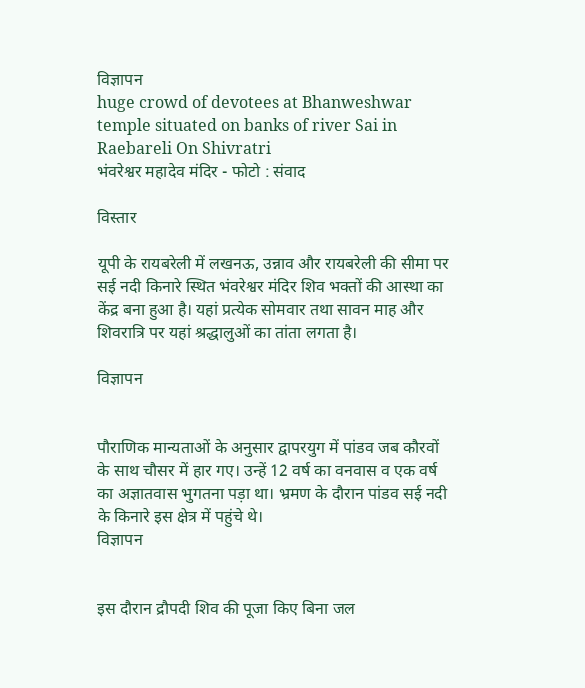विज्ञापन
huge crowd of devotees at Bhanweshwar temple situated on banks of river Sai in Raebareli On Shivratri
भंवरेश्वर महादेव मंदिर - फोटो : संवाद

विस्तार

यूपी के रायबरेली में लखनऊ, उन्नाव और रायबरेली की सीमा पर सई नदी किनारे स्थित भंवरेश्वर मंदिर शिव भक्तों की आस्था का केंद्र बना हुआ है। यहां प्रत्येक सोमवार तथा सावन माह और शिवरात्रि पर यहां श्रद्धालुओं का तांता लगता है।

विज्ञापन


पौराणिक मान्यताओं के अनुसार द्वापरयुग में पांडव जब कौरवों के साथ चौसर में हार गए। उन्हें 12 वर्ष का वनवास व एक वर्ष का अज्ञातवास भुगतना पड़ा था। भ्रमण के दौरान पांडव सई नदी के किनारे इस क्षेत्र में पहुंचे थे।
विज्ञापन


इस दौरान द्रौपदी शिव की पूजा किए बिना जल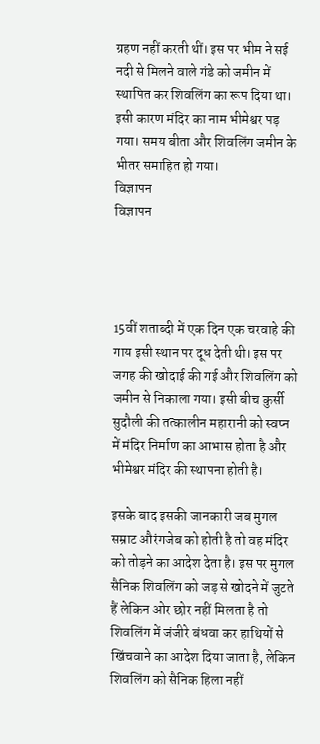ग्रहण नहीं करती थीं। इस पर भीम ने सई नदी से मिलने वाले गंडे को जमीन में स्थापित कर शिवलिंग का रूप दिया था। इसी कारण मंदिर का नाम भीमेश्वर पड़ गया। समय बीता और शिवलिंग जमीन के भीतर समाहित हो गया।
विज्ञापन
विज्ञापन




15वीं शताब्दी में एक दिन एक चरवाहे की गाय इसी स्थान पर दूध देती थी। इस पर जगह की खोदाई की गई और शिवलिंग को जमीन से निकाला गया। इसी बीच कुर्सी सुदौली की तत्कालीन महारानी को स्वप्न में मंदिर निर्माण का आभास होता है और भीमेश्वर मंदिर की स्थापना होती है।

इसके बाद इसकी जानकारी जब मुगल सम्राट औरंगजेब को होती है तो वह मंदिर को तोड़ने का आदेश देता है। इस पर मुगल सैनिक शिवलिंग को जड़ से खोदने में जुटते हैं लेकिन ओर छोर नहीं मिलता है तो शिवलिंग में जंजीरे बंधवा कर हाथियों से खिंचवाने का आदेश दिया जाता है, लेकिन शिवलिंग को सैनिक हिला नहीं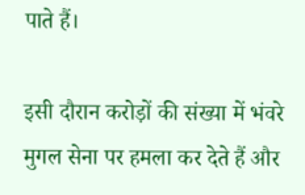पाते हैं।

इसी दौरान करोड़ों की संख्या में भंवरे मुगल सेना पर हमला कर देते हैं और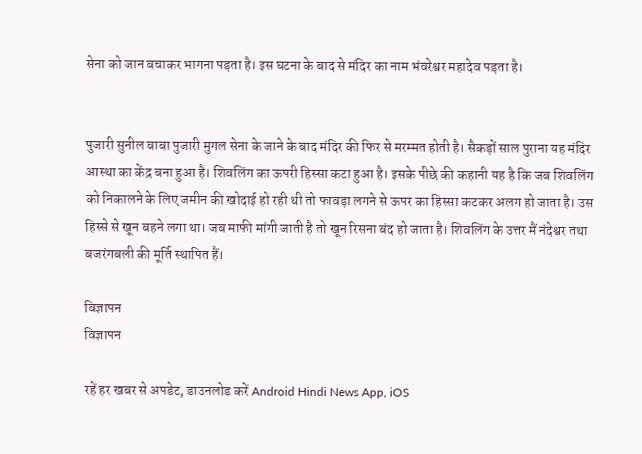सेना को जान बचाकर भागना पड़ता है। इस घटना के बाद से मंदिर का नाम भंवरेश्वर महादेव पड़ता है।


पुजारी सुनील बाबा पुजारी मुगल सेना के जाने के बाद मंदिर की फिर से मरम्मत होती है। सैकड़ों साल पुराना यह मंदिर आस्था का केंद्र बना हुआ है। शिवलिंग का ऊपरी हिस्सा कटा हुआ है। इसके पीछे की कहानी यह है कि जब शिवलिंग को निकालने के लिए जमीन की खोदाई हो रही थी तो फावड़ा लगने से ऊपर का हिस्सा कटकर अलग हो जाता है। उस हिस्से से खून बहने लगा था। जब माफी मांगी जाती है तो खून रिसना बंद हो जाता है। शिवलिंग के उत्तर मैं नंदेश्वर तथा बजरंगबली की मूर्ति स्थापित हैं।

विज्ञापन
विज्ञापन

रहें हर खबर से अपडेट, डाउनलोड करें Android Hindi News App, iOS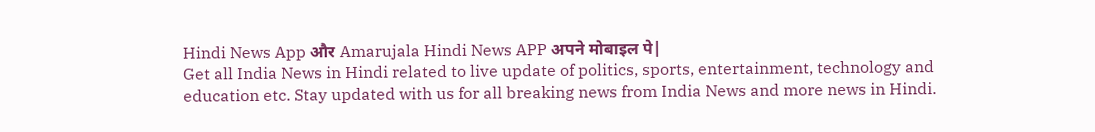Hindi News App और Amarujala Hindi News APP अपने मोबाइल पे|
Get all India News in Hindi related to live update of politics, sports, entertainment, technology and education etc. Stay updated with us for all breaking news from India News and more news in Hindi.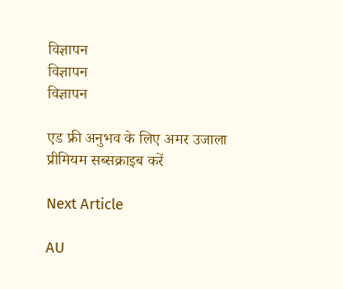विज्ञापन
विज्ञापन
विज्ञापन

एड फ्री अनुभव के लिए अमर उजाला प्रीमियम सब्सक्राइब करें

Next Article

AU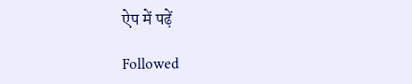ऐप में पढ़ें

Followed